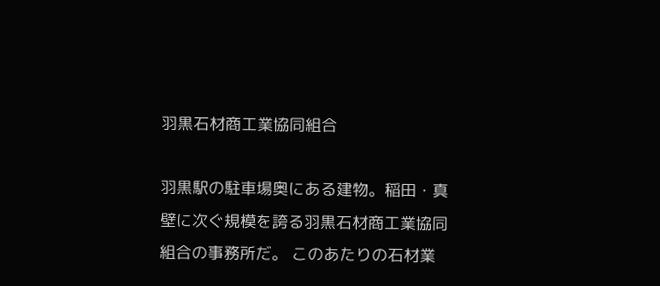羽黒石材商工業協同組合

羽黒駅の駐車場奥にある建物。稲田・真壁に次ぐ規模を誇る羽黒石材商工業協同組合の事務所だ。 このあたりの石材業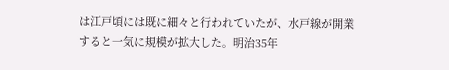は江戸頃には既に細々と行われていたが、水戸線が開業すると一気に規模が拡大した。明治35年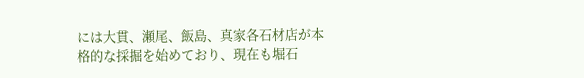には大貫、瀬尾、飯島、真家各石材店が本格的な採掘を始めており、現在も堀石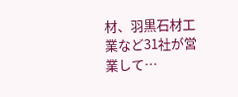材、羽黒石材工業など31社が営業して…